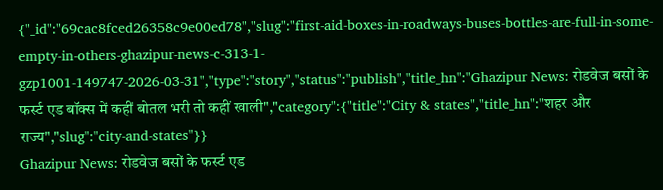{"_id":"69cac8fced26358c9e00ed78","slug":"first-aid-boxes-in-roadways-buses-bottles-are-full-in-some-empty-in-others-ghazipur-news-c-313-1-gzp1001-149747-2026-03-31","type":"story","status":"publish","title_hn":"Ghazipur News: रोडवेज बसों के फर्स्ट एड बॉक्स में कहीं बोतल भरी तो कहीं खाली","category":{"title":"City & states","title_hn":"शहर और राज्य","slug":"city-and-states"}}
Ghazipur News: रोडवेज बसों के फर्स्ट एड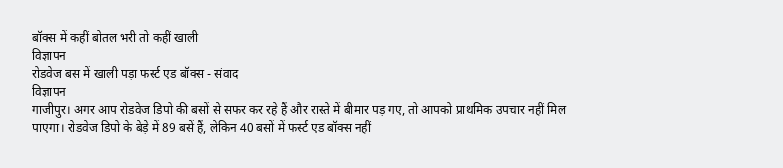बॉक्स में कहीं बोतल भरी तो कहीं खाली
विज्ञापन
रोडवेज बस में खाली पड़ा फर्स्ट एड बॉक्स - संवाद
विज्ञापन
गाजीपुर। अगर आप रोडवेज डिपो की बसों से सफर कर रहे हैं और रास्ते में बीमार पड़ गए, तो आपको प्राथमिक उपचार नहीं मिल पाएगा। रोडवेज डिपो के बेड़े में 89 बसें हैं, लेकिन 40 बसों में फर्स्ट एड बॉक्स नहीं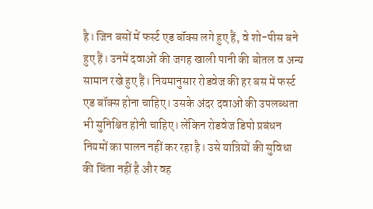है। जिन बसों में फर्स्ट एड बॉक्स लगे हुए हैं, वे शो-पीस बने हुए हैं। उनमें दवाओं की जगह खाली पानी की बोतल व अन्य सामान रखे हुए हैं। नियमानुसार रोडवेज की हर बस में फर्स्ट एड बॉक्स होना चाहिए। उसके अंदर दवाओं की उपलब्धता भी सुनिश्चित होनी चाहिए। लेकिन रोडवेज डिपो प्रबंधन नियमों का पालन नहीं कर रहा है। उसे यात्रियों की सुविधा की चिंता नहीं है और वह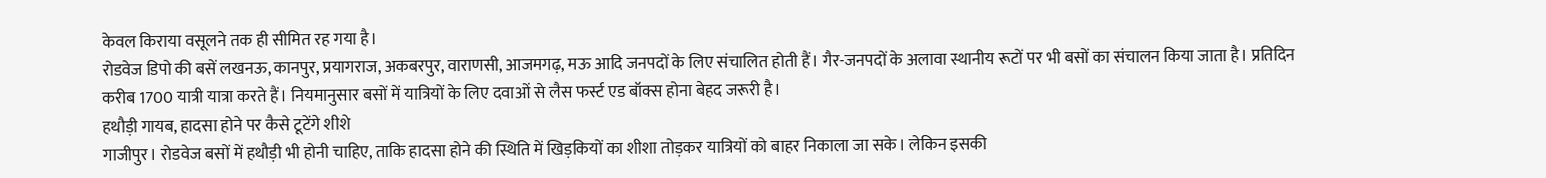केवल किराया वसूलने तक ही सीमित रह गया है।
रोडवेज डिपो की बसें लखनऊ, कानपुर, प्रयागराज, अकबरपुर, वाराणसी, आजमगढ़, मऊ आदि जनपदों के लिए संचालित होती हैं। गैर-जनपदों के अलावा स्थानीय रूटों पर भी बसों का संचालन किया जाता है। प्रतिदिन करीब 1700 यात्री यात्रा करते हैं। नियमानुसार बसों में यात्रियों के लिए दवाओं से लैस फर्स्ट एड बॉक्स होना बेहद जरूरी है।
हथौड़ी गायब, हादसा होने पर कैसे टूटेंगे शीशे
गाजीपुर। रोडवेज बसों में हथौड़ी भी होनी चाहिए, ताकि हादसा होने की स्थिति में खिड़कियों का शीशा तोड़कर यात्रियों को बाहर निकाला जा सके। लेकिन इसकी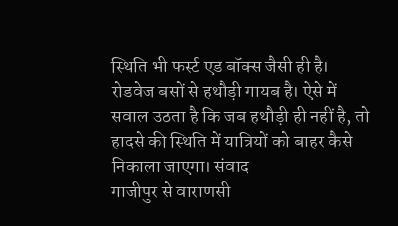स्थिति भी फर्स्ट एड बॉक्स जैसी ही है। रोडवेज बसों से हथौड़ी गायब है। ऐसे में सवाल उठता है कि जब हथौड़ी ही नहीं है, तो हादसे की स्थिति में यात्रियों को बाहर कैसे निकाला जाएगा। संवाद
गाजीपुर से वाराणसी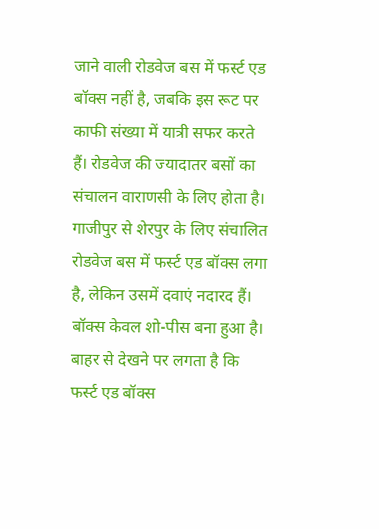जाने वाली रोडवेज बस में फर्स्ट एड बॉक्स नहीं है, जबकि इस रूट पर काफी संख्या में यात्री सफर करते हैं। रोडवेज की ज्यादातर बसों का संचालन वाराणसी के लिए होता है।
गाजीपुर से शेरपुर के लिए संचालित रोडवेज बस में फर्स्ट एड बॉक्स लगा है, लेकिन उसमें दवाएं नदारद हैं। बॉक्स केवल शो-पीस बना हुआ है। बाहर से देखने पर लगता है कि फर्स्ट एड बॉक्स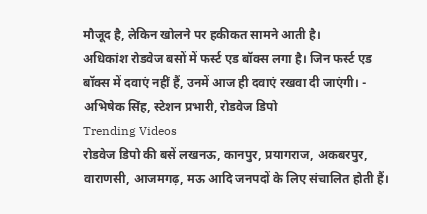मौजूद है, लेकिन खोलने पर हकीकत सामने आती है।
अधिकांश रोडवेज बसों में फर्स्ट एड बॉक्स लगा है। जिन फर्स्ट एड बॉक्स में दवाएं नहीं हैं, उनमें आज ही दवाएं रखवा दी जाएंगी। - अभिषेक सिंह, स्टेशन प्रभारी, रोडवेज डिपो
Trending Videos
रोडवेज डिपो की बसें लखनऊ, कानपुर, प्रयागराज, अकबरपुर, वाराणसी, आजमगढ़, मऊ आदि जनपदों के लिए संचालित होती हैं।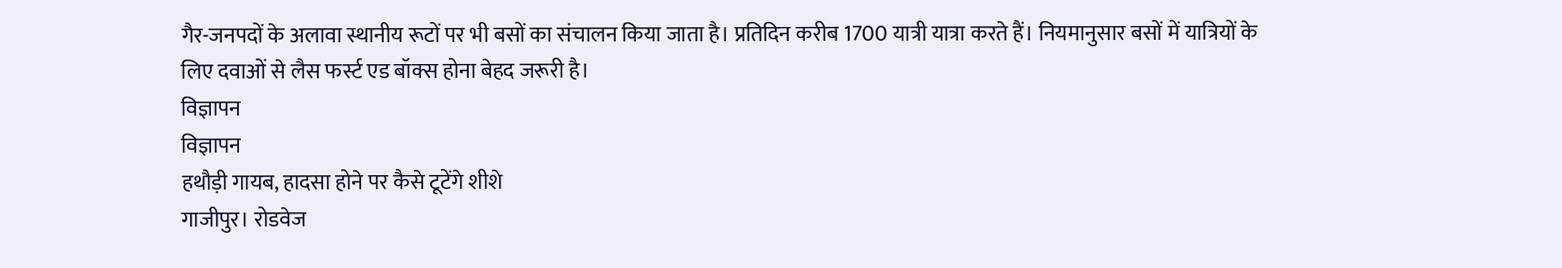गैर-जनपदों के अलावा स्थानीय रूटों पर भी बसों का संचालन किया जाता है। प्रतिदिन करीब 1700 यात्री यात्रा करते हैं। नियमानुसार बसों में यात्रियों के लिए दवाओं से लैस फर्स्ट एड बॉक्स होना बेहद जरूरी है।
विज्ञापन
विज्ञापन
हथौड़ी गायब, हादसा होने पर कैसे टूटेंगे शीशे
गाजीपुर। रोडवेज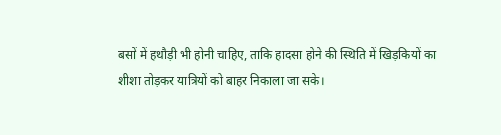बसों में हथौड़ी भी होनी चाहिए, ताकि हादसा होने की स्थिति में खिड़कियों का शीशा तोड़कर यात्रियों को बाहर निकाला जा सके।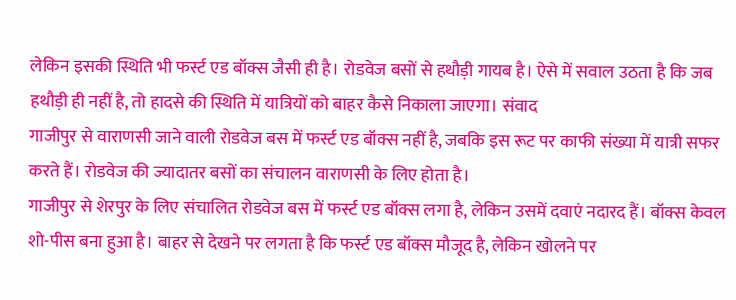लेकिन इसकी स्थिति भी फर्स्ट एड बॉक्स जैसी ही है। रोडवेज बसों से हथौड़ी गायब है। ऐसे में सवाल उठता है कि जब हथौड़ी ही नहीं है, तो हादसे की स्थिति में यात्रियों को बाहर कैसे निकाला जाएगा। संवाद
गाजीपुर से वाराणसी जाने वाली रोडवेज बस में फर्स्ट एड बॉक्स नहीं है, जबकि इस रूट पर काफी संख्या में यात्री सफर करते हैं। रोडवेज की ज्यादातर बसों का संचालन वाराणसी के लिए होता है।
गाजीपुर से शेरपुर के लिए संचालित रोडवेज बस में फर्स्ट एड बॉक्स लगा है, लेकिन उसमें दवाएं नदारद हैं। बॉक्स केवल शो-पीस बना हुआ है। बाहर से देखने पर लगता है कि फर्स्ट एड बॉक्स मौजूद है, लेकिन खोलने पर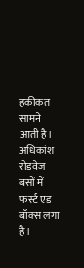हकीकत सामने आती है।
अधिकांश रोडवेज बसों में फर्स्ट एड बॉक्स लगा है।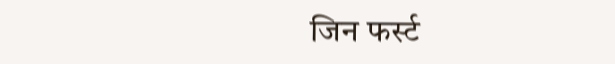जिन फर्स्ट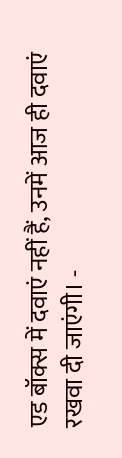एड बॉक्स में दवाएं नहीं हैं, उनमें आज ही दवाएं रखवा दी जाएंगी। -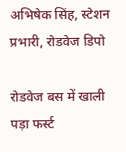अभिषेक सिंह, स्टेशन प्रभारी, रोडवेज डिपो

रोडवेज बस में खाली पड़ा फर्स्ट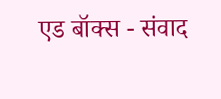एड बॉक्स - संवाद